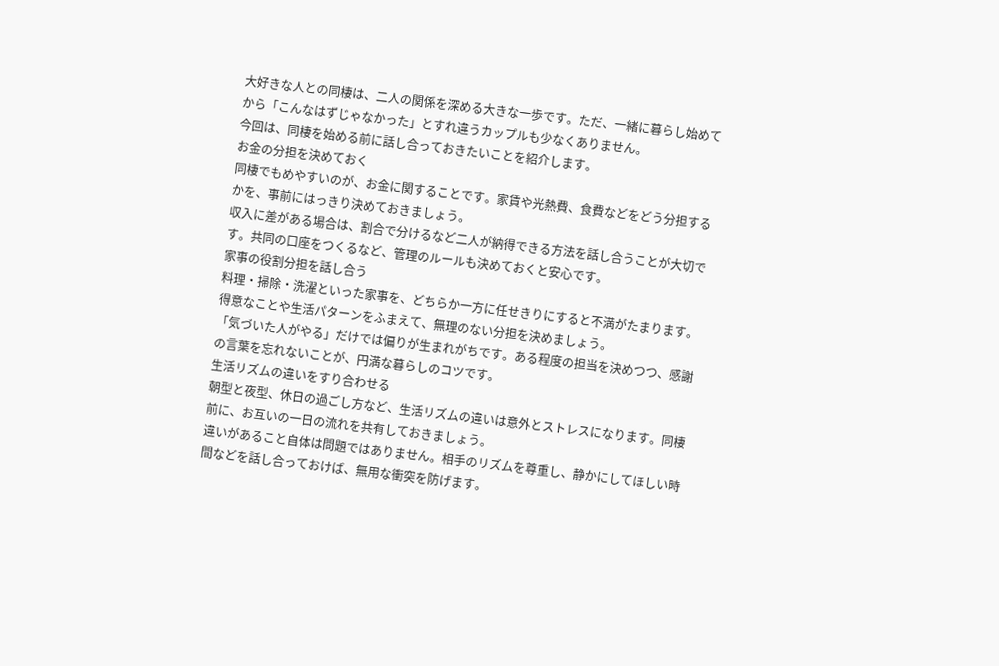大好きな人との同棲は、二人の関係を深める大きな一歩です。ただ、一緒に暮らし始めてから「こんなはずじゃなかった」とすれ違うカップルも少なくありません。
今回は、同棲を始める前に話し合っておきたいことを紹介します。
お金の分担を決めておく
同棲でもめやすいのが、お金に関することです。家賃や光熱費、食費などをどう分担するかを、事前にはっきり決めておきましょう。
収入に差がある場合は、割合で分けるなど二人が納得できる方法を話し合うことが大切です。共同の口座をつくるなど、管理のルールも決めておくと安心です。
家事の役割分担を話し合う
料理・掃除・洗濯といった家事を、どちらか一方に任せきりにすると不満がたまります。得意なことや生活パターンをふまえて、無理のない分担を決めましょう。
「気づいた人がやる」だけでは偏りが生まれがちです。ある程度の担当を決めつつ、感謝の言葉を忘れないことが、円満な暮らしのコツです。
生活リズムの違いをすり合わせる
朝型と夜型、休日の過ごし方など、生活リズムの違いは意外とストレスになります。同棲前に、お互いの一日の流れを共有しておきましょう。
違いがあること自体は問題ではありません。相手のリズムを尊重し、静かにしてほしい時間などを話し合っておけば、無用な衝突を防げます。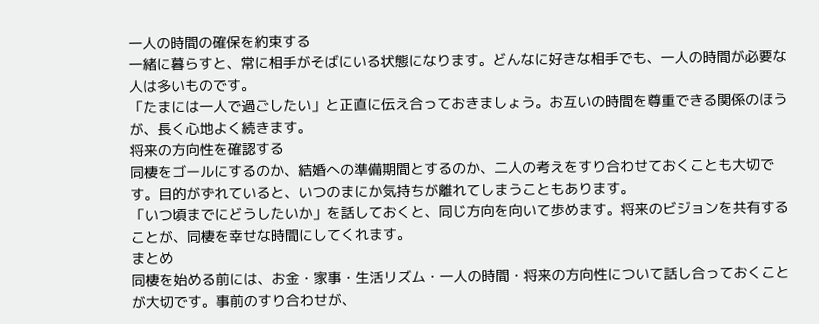一人の時間の確保を約束する
一緒に暮らすと、常に相手がそばにいる状態になります。どんなに好きな相手でも、一人の時間が必要な人は多いものです。
「たまには一人で過ごしたい」と正直に伝え合っておきましょう。お互いの時間を尊重できる関係のほうが、長く心地よく続きます。
将来の方向性を確認する
同棲をゴールにするのか、結婚への準備期間とするのか、二人の考えをすり合わせておくことも大切です。目的がずれていると、いつのまにか気持ちが離れてしまうこともあります。
「いつ頃までにどうしたいか」を話しておくと、同じ方向を向いて歩めます。将来のビジョンを共有することが、同棲を幸せな時間にしてくれます。
まとめ
同棲を始める前には、お金・家事・生活リズム・一人の時間・将来の方向性について話し合っておくことが大切です。事前のすり合わせが、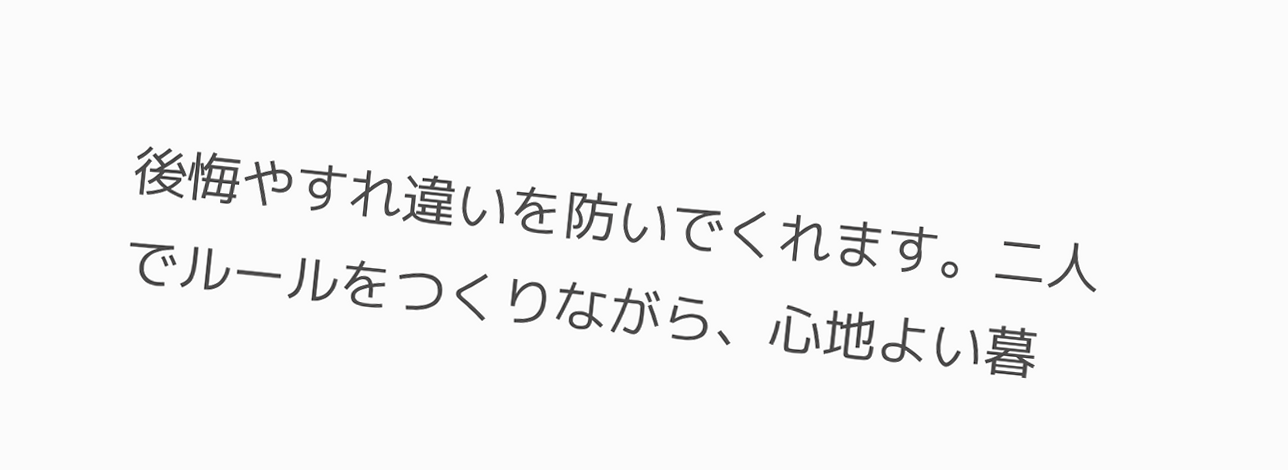後悔やすれ違いを防いでくれます。二人でルールをつくりながら、心地よい暮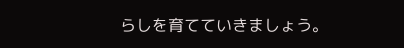らしを育てていきましょう。